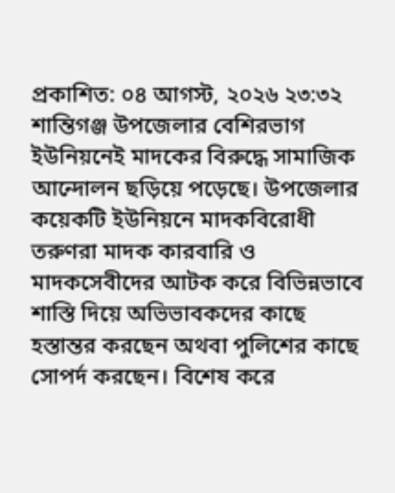প্রকাশিত: ০৪ আগস্ট, ২০২৬ ২৩:৩২
শান্তিগঞ্জ উপজেলার বেশিরভাগ ইউনিয়নেই মাদকের বিরুদ্ধে সামাজিক আন্দোলন ছড়িয়ে পড়েছে। উপজেলার কয়েকটি ইউনিয়নে মাদকবিরোধী তরুণরা মাদক কারবারি ও মাদকসেবীদের আটক করে বিভিন্নভাবে শাস্তি দিয়ে অভিভাবকদের কাছে হস্তান্তর করছেন অথবা পুলিশের কাছে সোপর্দ করছেন। বিশেষ করে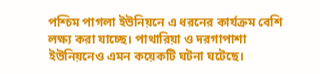পশ্চিম পাগলা ইউনিয়নে এ ধরনের কার্যক্রম বেশি লক্ষ্য করা যাচ্ছে। পাথারিয়া ও দরগাপাশা ইউনিয়নেও এমন কয়েকটি ঘটনা ঘটেছে।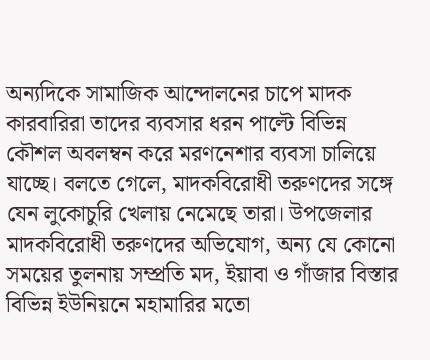অন্যদিকে সামাজিক আন্দোলনের চাপে মাদক কারবারিরা তাদের ব্যবসার ধরন পাল্টে বিভিন্ন কৌশল অবলম্বন করে মরণনেশার ব্যবসা চালিয়ে যাচ্ছে। বলতে গেলে, মাদকবিরোধী তরুণদের সঙ্গে যেন লুকোচুরি খেলায় নেমেছে তারা। উপজেলার মাদকবিরোধী তরুণদের অভিযোগ, অন্য যে কোনো সময়ের তুলনায় সম্প্রতি মদ, ইয়াবা ও গাঁজার বিস্তার বিভিন্ন ইউনিয়নে মহামারির মতো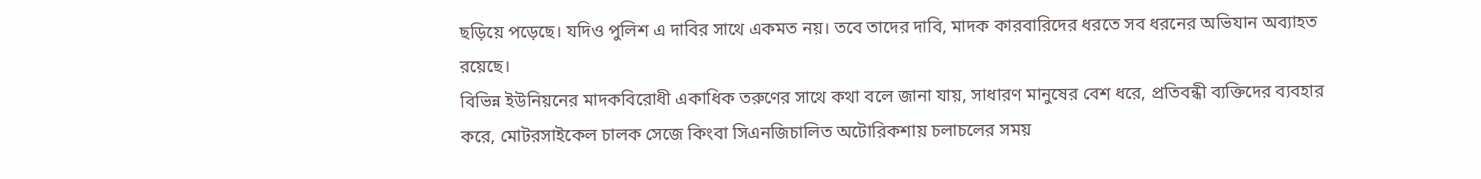ছড়িয়ে পড়েছে। যদিও পুলিশ এ দাবির সাথে একমত নয়। তবে তাদের দাবি, মাদক কারবারিদের ধরতে সব ধরনের অভিযান অব্যাহত রয়েছে।
বিভিন্ন ইউনিয়নের মাদকবিরোধী একাধিক তরুণের সাথে কথা বলে জানা যায়, সাধারণ মানুষের বেশ ধরে, প্রতিবন্ধী ব্যক্তিদের ব্যবহার করে, মোটরসাইকেল চালক সেজে কিংবা সিএনজিচালিত অটোরিকশায় চলাচলের সময়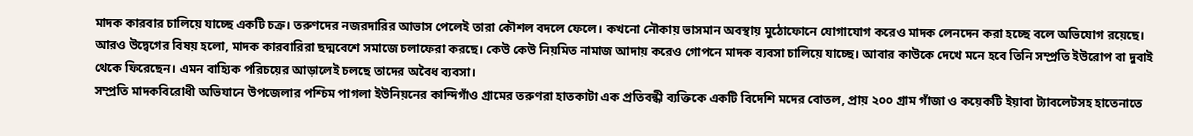মাদক কারবার চালিয়ে যাচ্ছে একটি চক্র। তরুণদের নজরদারির আভাস পেলেই তারা কৌশল বদলে ফেলে। কখনো নৌকায় ভাসমান অবস্থায় মুঠোফোনে যোগাযোগ করেও মাদক লেনদেন করা হচ্ছে বলে অভিযোগ রয়েছে। আরও উদ্বেগের বিষয় হলো, মাদক কারবারিরা ছদ্মবেশে সমাজে চলাফেরা করছে। কেউ কেউ নিয়মিত নামাজ আদায় করেও গোপনে মাদক ব্যবসা চালিয়ে যাচ্ছে। আবার কাউকে দেখে মনে হবে তিনি সম্প্রতি ইউরোপ বা দুবাই থেকে ফিরেছেন। এমন বাহ্যিক পরিচয়ের আড়ালেই চলছে তাদের অবৈধ ব্যবসা।
সম্প্রতি মাদকবিরোধী অভিযানে উপজেলার পশ্চিম পাগলা ইউনিয়নের কান্দিগাঁও গ্রামের তরুণরা হাতকাটা এক প্রতিবন্ধী ব্যক্তিকে একটি বিদেশি মদের বোতল, প্রায় ২০০ গ্রাম গাঁজা ও কয়েকটি ইয়াবা ট্যাবলেটসহ হাতেনাতে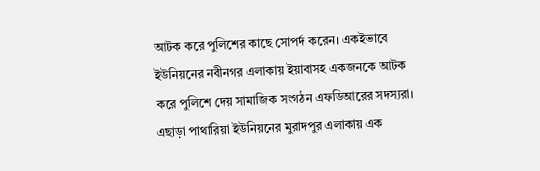আটক করে পুলিশের কাছে সোপর্দ করেন। একইভাবে ইউনিয়নের নবীনগর এলাকায় ইয়াবাসহ একজনকে আটক করে পুলিশে দেয় সামাজিক সংগঠন এফডিআরের সদস্যরা। এছাড়া পাথারিয়া ইউনিয়নের মুরাদপুর এলাকায় এক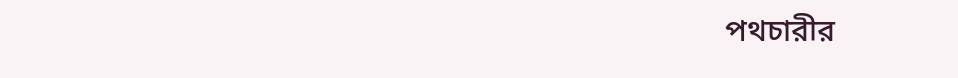পথচারীর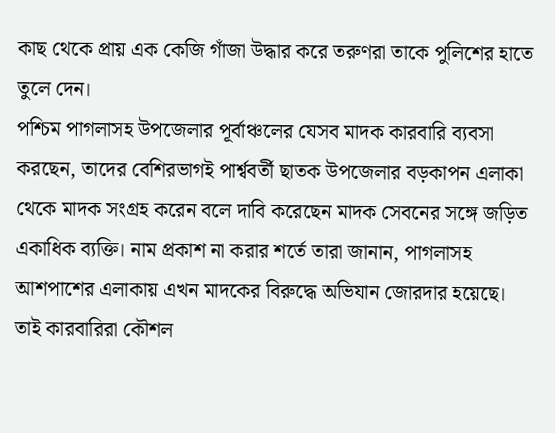কাছ থেকে প্রায় এক কেজি গাঁজা উদ্ধার করে তরুণরা তাকে পুলিশের হাতে তুলে দেন।
পশ্চিম পাগলাসহ উপজেলার পূর্বাঞ্চলের যেসব মাদক কারবারি ব্যবসা করছেন, তাদের বেশিরভাগই পার্শ্ববর্তী ছাতক উপজেলার বড়কাপন এলাকা থেকে মাদক সংগ্রহ করেন বলে দাবি করেছেন মাদক সেবনের সঙ্গে জড়িত একাধিক ব্যক্তি। নাম প্রকাশ না করার শর্তে তারা জানান, পাগলাসহ আশপাশের এলাকায় এখন মাদকের বিরুদ্ধে অভিযান জোরদার হয়েছে। তাই কারবারিরা কৌশল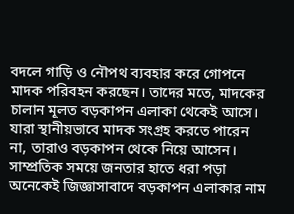বদলে গাড়ি ও নৌপথ ব্যবহার করে গোপনে মাদক পরিবহন করছেন। তাদের মতে, মাদকের চালান মূলত বড়কাপন এলাকা থেকেই আসে। যারা স্থানীয়ভাবে মাদক সংগ্রহ করতে পারেন না, তারাও বড়কাপন থেকে নিয়ে আসেন। সাম্প্রতিক সময়ে জনতার হাতে ধরা পড়া অনেকেই জিজ্ঞাসাবাদে বড়কাপন এলাকার নাম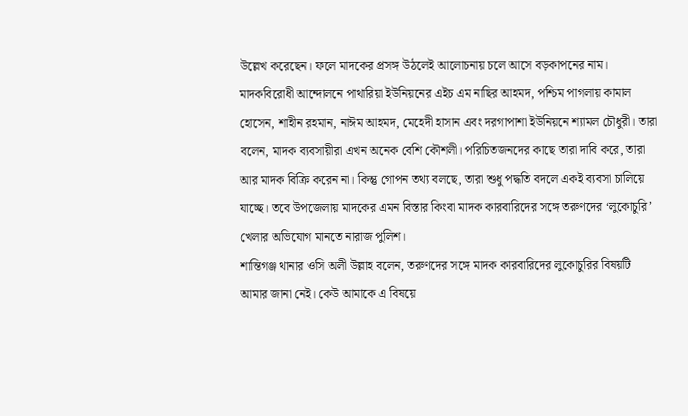উল্লেখ করেছেন। ফলে মাদকের প্রসঙ্গ উঠলেই আলোচনায় চলে আসে বড়কাপনের নাম।
মাদকবিরোধী আন্দোলনে পাথারিয়া ইউনিয়নের এইচ এম নাছির আহমদ, পশ্চিম পাগলায় কামাল হোসেন, শাহীন রহমান, নাঈম আহমদ, মেহেদী হাসান এবং দরগাপাশা ইউনিয়নে শ্যামল চৌধুরী। তারা বলেন, মাদক ব্যবসায়ীরা এখন অনেক বেশি কৌশলী। পরিচিতজনদের কাছে তারা দাবি করে, তারা আর মাদক বিক্রি করেন না। কিন্তু গোপন তথ্য বলছে, তারা শুধু পদ্ধতি বদলে একই ব্যবসা চালিয়ে যাচ্ছে। তবে উপজেলায় মাদকের এমন বিস্তার কিংবা মাদক কারবারিদের সঙ্গে তরুণদের ‘লুকোচুরি’ খেলার অভিযোগ মানতে নারাজ পুলিশ।
শান্তিগঞ্জ থানার ওসি অলী উল্লাহ বলেন, তরুণদের সঙ্গে মাদক কারবারিদের লুকোচুরির বিষয়টি আমার জানা নেই। কেউ আমাকে এ বিষয়ে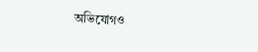অভিযোগও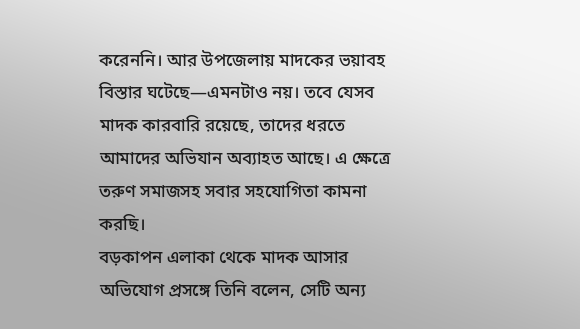করেননি। আর উপজেলায় মাদকের ভয়াবহ বিস্তার ঘটেছে—এমনটাও নয়। তবে যেসব মাদক কারবারি রয়েছে, তাদের ধরতে আমাদের অভিযান অব্যাহত আছে। এ ক্ষেত্রে তরুণ সমাজসহ সবার সহযোগিতা কামনা করছি।
বড়কাপন এলাকা থেকে মাদক আসার অভিযোগ প্রসঙ্গে তিনি বলেন, সেটি অন্য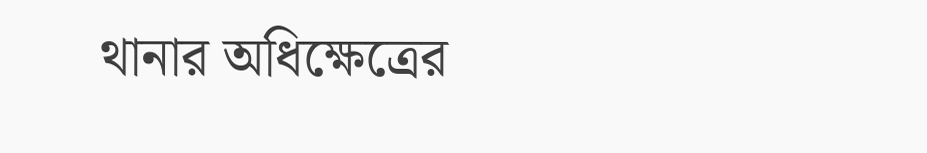থানার অধিক্ষেত্রের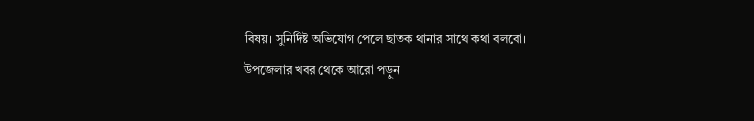বিষয়। সুনির্দিষ্ট অভিযোগ পেলে ছাতক থানার সাথে কথা বলবো।
উপজেলার খবর থেকে আরো পড়ুন